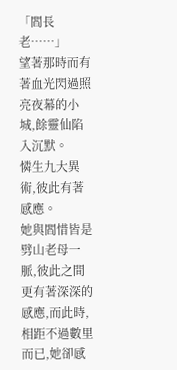「閻長老……」
望著那時而有著血光閃過照亮夜幕的小城,餘靈仙陷入沉默。
憐生九大異術,彼此有著感應。
她與閻惜皆是劈山老母一脈,彼此之間更有著深深的感應,而此時,相距不過數里而已,她卻感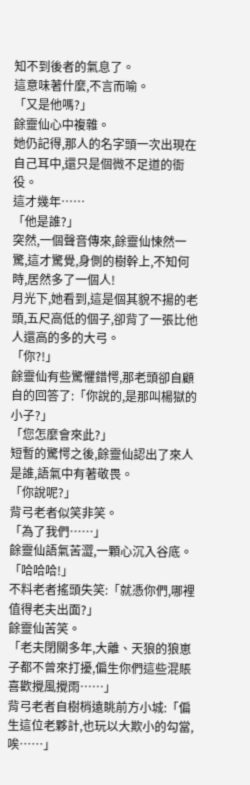知不到後者的氣息了。
這意味著什麼,不言而喻。
「又是他嗎?」
餘靈仙心中複雜。
她仍記得,那人的名字頭一次出現在自己耳中,還只是個微不足道的衙役。
這才幾年……
「他是誰?」
突然,一個聲音傳來,餘靈仙悚然一驚,這才驚覺,身側的樹幹上,不知何時,居然多了一個人!
月光下,她看到,這是個其貌不揚的老頭,五尺高低的個子,卻背了一張比他人還高的多的大弓。
「你?!」
餘靈仙有些驚懼錯愕,那老頭卻自顧自的回答了:「你說的,是那叫楊獄的小子?」
「您怎麼會來此?」
短暫的驚愕之後,餘靈仙認出了來人是誰,語氣中有著敬畏。
「你說呢?」
背弓老者似笑非笑。
「為了我們……」
餘靈仙語氣苦澀,一顆心沉入谷底。
「哈哈哈!」
不料老者搖頭失笑:「就憑你們,哪裡值得老夫出面?」
餘靈仙苦笑。
「老夫閉關多年,大離、天狼的狼崽子都不曾來打擾,偏生你們這些混賬喜歡攪風攪雨……」
背弓老者自樹梢遠眺前方小城:「偏生這位老夥計,也玩以大欺小的勾當,唉……」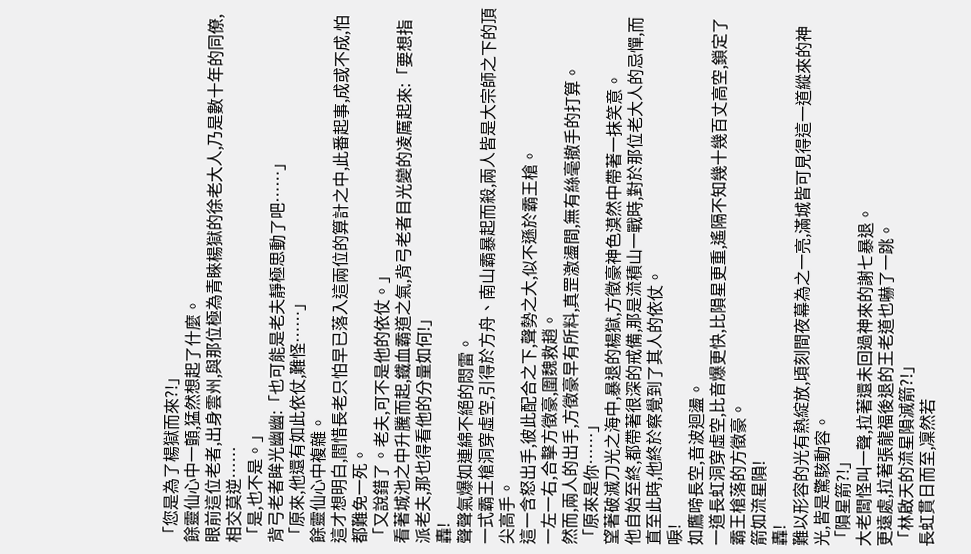「您是為了楊獄而來?!」
餘靈仙心中一顫,猛然想起了什麼。
眼前這位老者,出身雲州,與那位極為青睞楊獄的徐老大人,乃是數十年的同僚,相交莫逆……
「是,也不是。」
背弓老者眸光幽幽:「也可能是老夫靜極思動了吧……」
「原來,他還有如此依仗,難怪……」
餘靈仙心中複雜。
這才想明白,閻惜長老只怕早已落入這兩位的算計之中,此番起事,成或不成,怕都難免一死。
「又說錯了。老夫,可不是他的依仗。」
看著城池之中升騰而起,鐵血霸道之氣,背弓老者目光變的凌厲起來:「要想指派老夫,那也得看他的分量如何!」
轟!
聲聲氣爆如連綿不絕的悶雷。
一式霸王槍洞穿虛空,引得於方舟、南山霸暴起而殺,兩人皆是大宗師之下的頂尖高手。
這一含怒出手,彼此配合之下,聲勢之大,似不遜於霸王槍。
一左一右,合擊方徵豪,圍魏救趙。
然而,兩人的出手,方徵豪早有所料,真罡激盪間,無有絲毫撤手的打算。
「原來是你……」
望著破滅刀光之海中,暴退的楊獄,方徵豪神色漠然中帶著一抹笑意。
他自始至終,都帶著很深的戒備,那是流積山一戰時,對於那位老大人的忌憚,而直至此時,他終於察覺到了其人的依仗。
唳!
如鷹啼長空,音波迴盪。
一道長虹洞穿虛空,比音爆更快,比隕星更重,遙隔不知幾十幾百丈高空,鎖定了霸王槍落的方徵豪。
箭如流星隕!
轟!
難以形容的光有熱綻放,頃刻間夜幕為之一亮,滿城皆可見得這一道縱來的神光,皆是驚駭動容。
「隕星箭?!」
大老闆怪叫一聲,拉著還未回過神來的謝七暴退。
更遠處,拉著張龍福後退的王老道也嚇了一跳。
「林啟天的流星隕滅箭?!」
長虹貫日而至,凜然若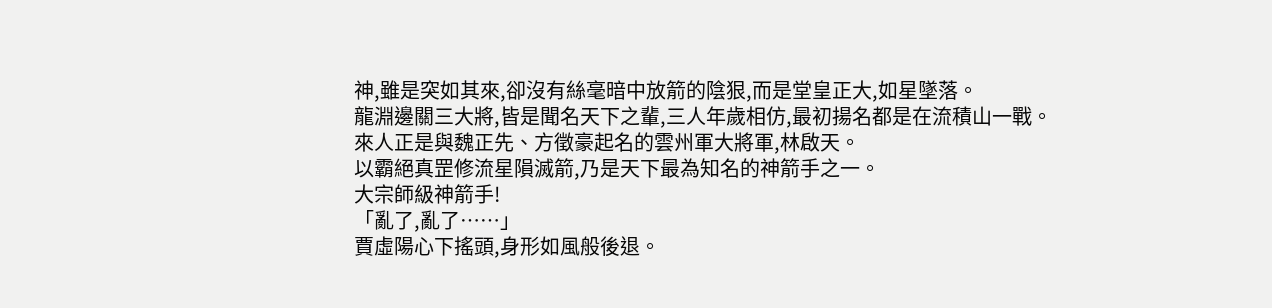神,雖是突如其來,卻沒有絲毫暗中放箭的陰狠,而是堂皇正大,如星墜落。
龍淵邊關三大將,皆是聞名天下之輩,三人年歲相仿,最初揚名都是在流積山一戰。
來人正是與魏正先、方徵豪起名的雲州軍大將軍,林啟天。
以霸絕真罡修流星隕滅箭,乃是天下最為知名的神箭手之一。
大宗師級神箭手!
「亂了,亂了……」
賈虛陽心下搖頭,身形如風般後退。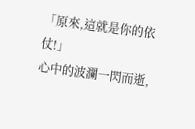「原來,這就是你的依仗!」
心中的波瀾一閃而逝,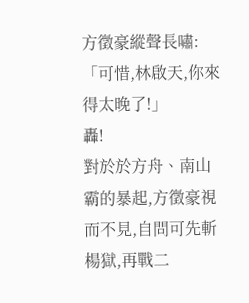方徵豪縱聲長嘯:「可惜,林啟天,你來得太晚了!」
轟!
對於於方舟、南山霸的暴起,方徵豪視而不見,自問可先斬楊獄,再戰二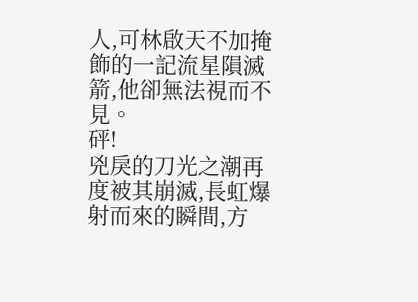人,可林啟天不加掩飾的一記流星隕滅箭,他卻無法視而不見。
砰!
兇戾的刀光之潮再度被其崩滅,長虹爆射而來的瞬間,方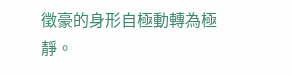徵豪的身形自極動轉為極靜。